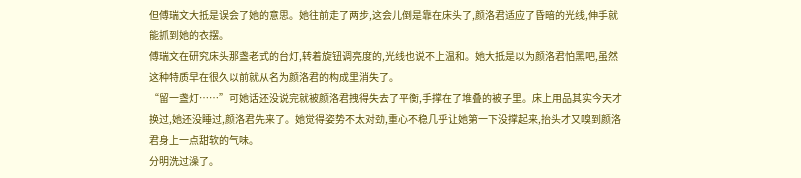但傅瑞文大抵是误会了她的意思。她往前走了两步,这会儿倒是靠在床头了,颜洛君适应了昏暗的光线,伸手就能抓到她的衣摆。
傅瑞文在研究床头那盏老式的台灯,转着旋钮调亮度的,光线也说不上温和。她大抵是以为颜洛君怕黑吧,虽然这种特质早在很久以前就从名为颜洛君的构成里消失了。
“留一盏灯……”可她话还没说完就被颜洛君拽得失去了平衡,手撑在了堆叠的被子里。床上用品其实今天才换过,她还没睡过,颜洛君先来了。她觉得姿势不太对劲,重心不稳几乎让她第一下没撑起来,抬头才又嗅到颜洛君身上一点甜软的气味。
分明洗过澡了。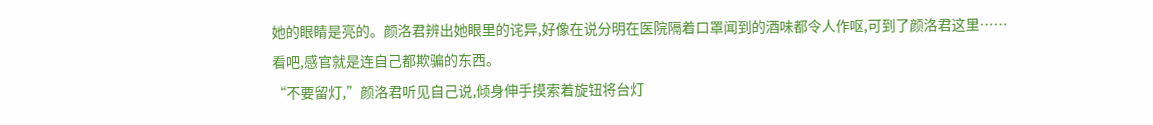她的眼睛是亮的。颜洛君辨出她眼里的诧异,好像在说分明在医院隔着口罩闻到的酒味都令人作呕,可到了颜洛君这里……
看吧,感官就是连自己都欺骗的东西。
“不要留灯,”颜洛君听见自己说,倾身伸手摸索着旋钮将台灯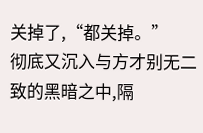关掉了,“都关掉。”
彻底又沉入与方才别无二致的黑暗之中,隔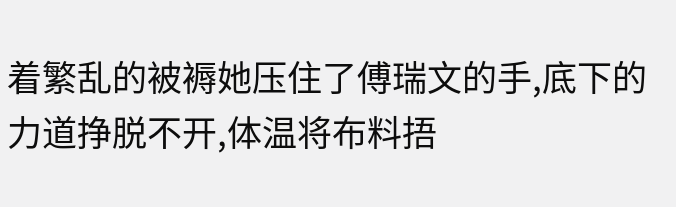着繁乱的被褥她压住了傅瑞文的手,底下的力道挣脱不开,体温将布料捂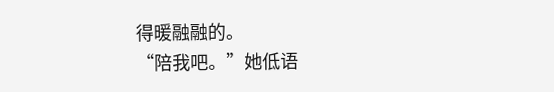得暖融融的。
“陪我吧。”她低语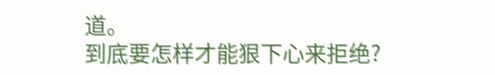道。
到底要怎样才能狠下心来拒绝?